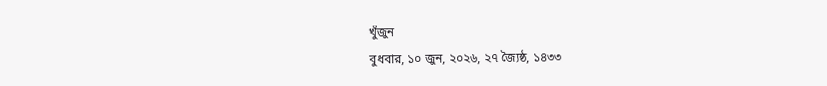খুঁজুন
বুধবার, ১০ জুন, ২০২৬, ২৭ জ্যৈষ্ঠ, ১৪৩৩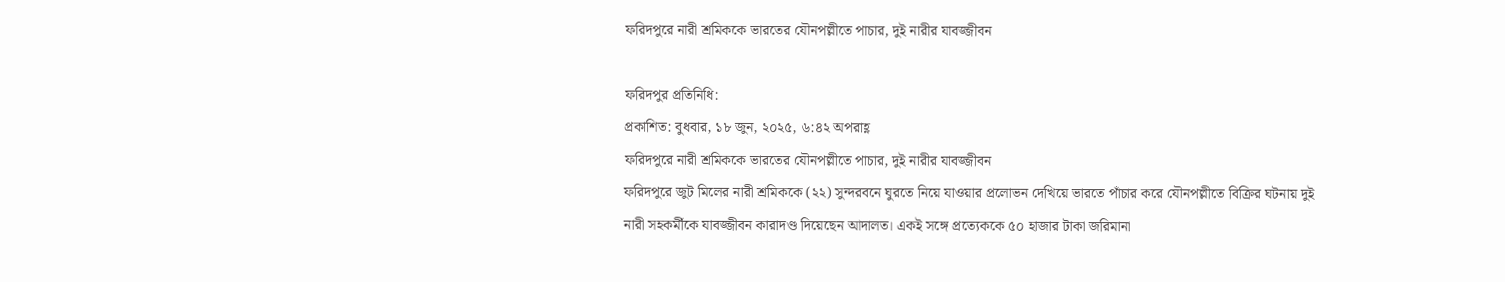ফরিদপুরে নারী শ্রমিককে ভারতের যৌনপল্লীতে পাচার, দুই নারীর যাবজ্জীবন

ফরিদপুর প্রতিনিধি:
প্রকাশিত: বুধবার, ১৮ জুন, ২০২৫, ৬:৪২ অপরাহ্ণ
ফরিদপুরে নারী শ্রমিককে ভারতের যৌনপল্লীতে পাচার, দুই নারীর যাবজ্জীবন
ফরিদপুরে জুট মিলের নারী শ্রমিককে (২২) সুন্দরবনে ঘুরতে নিয়ে যাওয়ার প্রলোভন দেখিয়ে ভারতে পাঁচার করে যৌনপল্লীতে বিক্রির ঘটনায় দুই নারী সহকর্মীকে যাবজ্জীবন কারাদণ্ড দিয়েছেন আদালত। একই সঙ্গে প্রত্যেককে ৫০ হাজার টাকা জরিমানা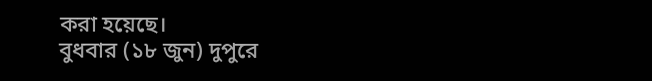করা হয়েছে।
বুধবার (১৮ জুন) দুপুরে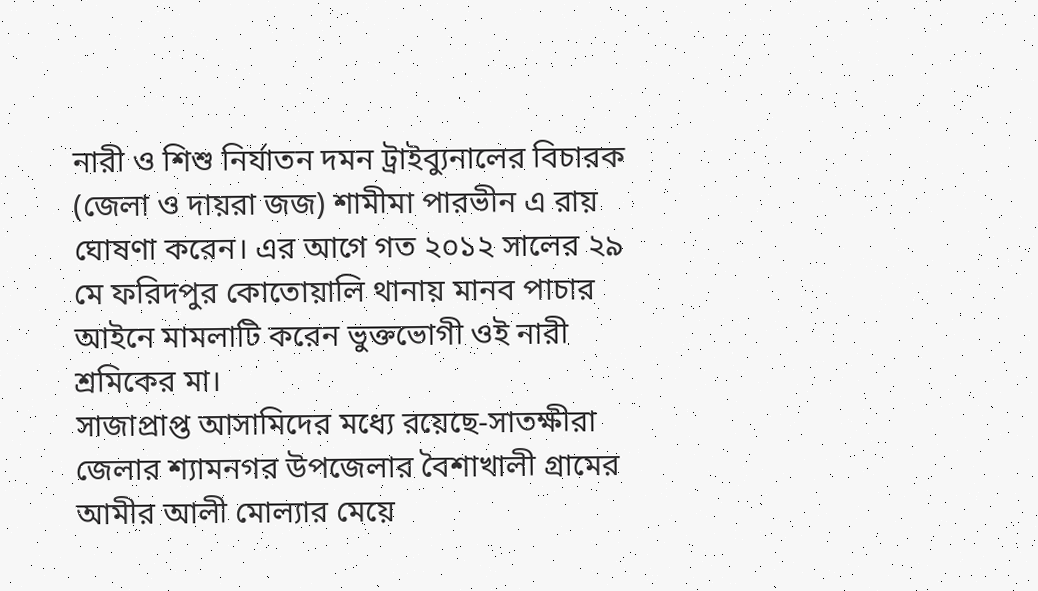নারী ও শিশু নির্যাতন দমন ট্রাইব্যুনালের বিচারক (জেলা ও দায়রা জজ) শামীমা পারভীন এ রায় ঘোষণা করেন। এর আগে গত ২০১২ সালের ২৯ মে ফরিদপুর কোতোয়ালি থানায় মানব পাচার আইনে মামলাটি করেন ভুক্তভোগী ওই নারী শ্রমিকের মা।
সাজাপ্রাপ্ত আসামিদের মধ্যে রয়েছে-সাতক্ষীরা জেলার শ্যামনগর উপজেলার বৈশাখালী গ্রামের আমীর আলী মোল্যার মেয়ে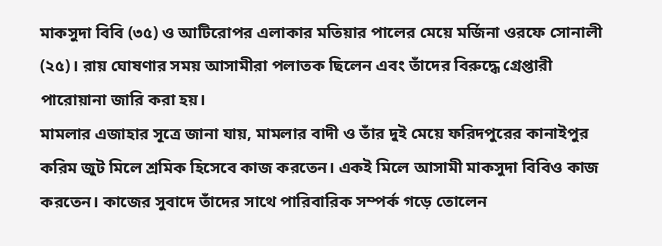মাকসুদা বিবি (৩৫) ও আটিরোপর এলাকার মতিয়ার পালের মেয়ে মর্জিনা ওরফে সোনালী (২৫)। রায় ঘোষণার সময় আসামীরা পলাতক ছিলেন এবং তাঁদের বিরুদ্ধে গ্রেপ্তারী পারোয়ানা জারি করা হয়।
মামলার এজাহার সূত্রে জানা যায়, মামলার বাদী ও তাঁর দুই মেয়ে ফরিদপুরের কানাইপুর করিম জুট মিলে শ্রমিক হিসেবে কাজ করতেন। একই মিলে আসামী মাকসুদা বিবিও কাজ করতেন। কাজের সুবাদে তাঁদের সাথে পারিবারিক সম্পর্ক গড়ে তোলেন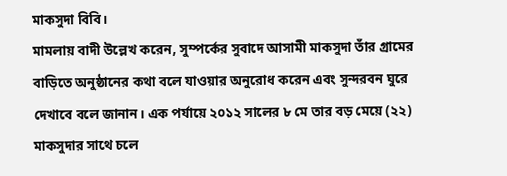মাকসুদা বিবি।
মামলায় বাদী উল্লেখ করেন, সুম্পর্কের সুবাদে আসামী মাকসুদা তাঁর গ্রামের বাড়িতে অনুষ্ঠানের কথা বলে যাওয়ার অনুরোধ করেন এবং সুন্দরবন ঘুরে দেখাবে বলে জানান। এক পর্যায়ে ২০১২ সালের ৮ মে তার বড় মেয়ে (২২) মাকসুদার সাথে চলে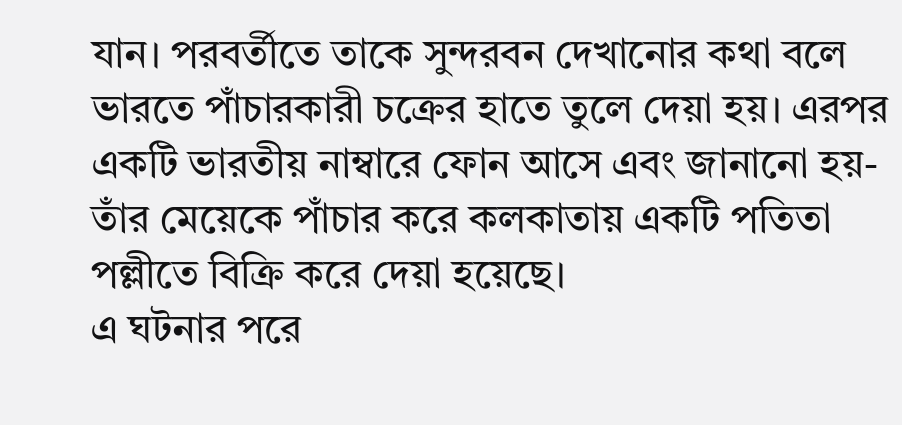যান। পরবর্তীতে তাকে সুন্দরবন দেখানোর কথা বলে ভারতে পাঁচারকারী চক্রের হাতে তুলে দেয়া হয়। এরপর একটি ভারতীয় নাম্বারে ফোন আসে এবং জানানো হয়- তাঁর মেয়েকে পাঁচার করে কলকাতায় একটি পতিতা পল্লীতে বিক্রি করে দেয়া হয়েছে।
এ ঘটনার পরে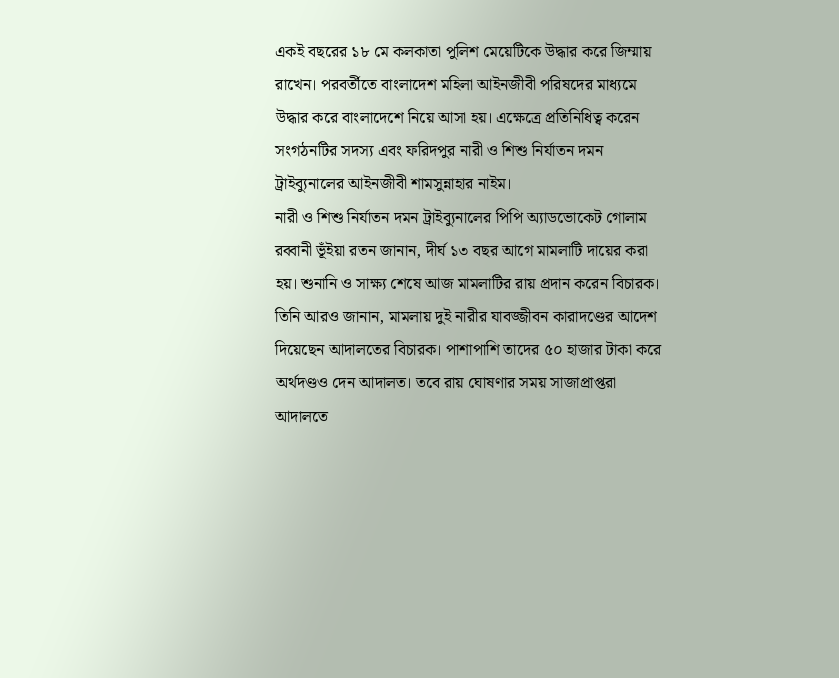একই বছরের ১৮ মে কলকাতা পুলিশ মেয়েটিকে উদ্ধার করে জিম্মায় রাখেন। পরবর্তীতে বাংলাদেশ মহিলা আইনজীবী পরিষদের মাধ্যমে উদ্ধার করে বাংলাদেশে নিয়ে আসা হয়। এক্ষেত্রে প্রতিনিধিত্ব করেন সংগঠনটির সদস্য এবং ফরিদপুর নারী ও শিশু নির্যাতন দমন ট্রাইব্যুনালের আইনজীবী শামসুন্নাহার নাইম।
নারী ও শিশু নির্যাতন দমন ট্রাইব্যুনালের পিপি অ্যাডভোকেট গোলাম রব্বানী ভূঁইয়া রতন জানান, দীর্ঘ ১৩ বছর আগে মামলাটি দায়ের করা হয়। শুনানি ও সাক্ষ্য শেষে আজ মামলাটির রায় প্রদান করেন বিচারক।
তিনি আরও জানান, মামলায় দুই নারীর যাবজ্জীবন কারাদণ্ডের আদেশ দিয়েছেন আদালতের বিচারক। পাশাপাশি তাদের ৫০ হাজার টাকা করে অর্থদণ্ডও দেন আদালত। তবে রায় ঘোষণার সময় সাজাপ্রাপ্তরা আদালতে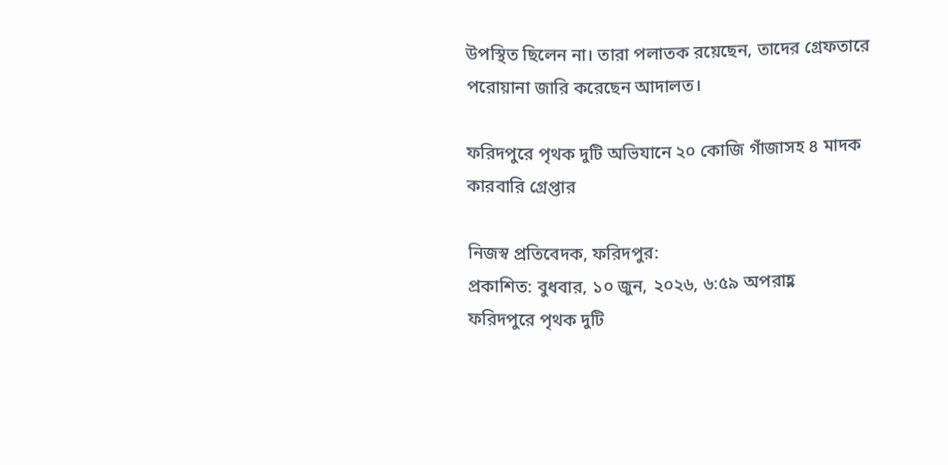উপস্থিত ছিলেন না। তারা পলাতক রয়েছেন, তাদের গ্রেফতারে পরোয়ানা জারি করেছেন আদালত।

ফরিদপুরে পৃথক দুটি অভিযানে ২০ কোজি গাঁজাসহ ৪ মাদক কারবারি গ্রেপ্তার

নিজস্ব প্রতিবেদক, ফরিদপুর:
প্রকাশিত: বুধবার, ১০ জুন, ২০২৬, ৬:৫৯ অপরাহ্ণ
ফরিদপুরে পৃথক দুটি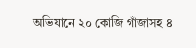অভিযানে ২০ কোজি গাঁজাসহ ৪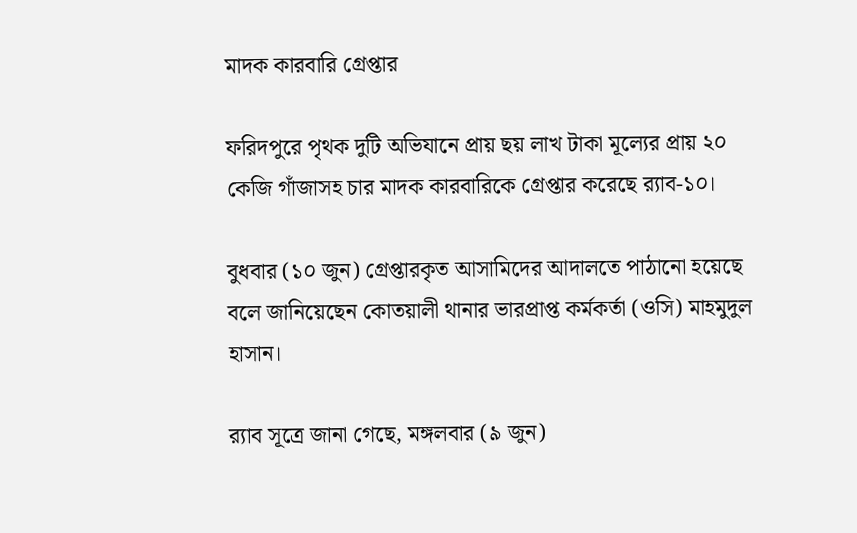মাদক কারবারি গ্রেপ্তার

ফরিদপুরে পৃথক দুটি অভিযানে প্রায় ছয় লাখ টাকা মূল্যের প্রায় ২০ কেজি গাঁজাসহ চার মাদক কারবারিকে গ্রেপ্তার করেছে র‌্যাব-১০।

বুধবার (১০ জুন) গ্রেপ্তারকৃত আসামিদের আদালতে পাঠানো হয়েছে বলে জানিয়েছেন কোতয়ালী থানার ভারপ্রাপ্ত কর্মকর্তা (ওসি) মাহমুদুল হাসান।

র‌্যাব সূত্রে জানা গেছে, মঙ্গলবার (৯ জুন)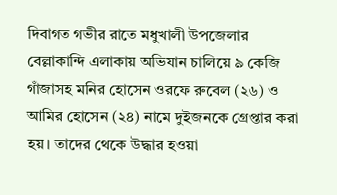দিবাগত গভীর রাতে মধুখালী উপজেলার বেল্লাকান্দি এলাকায় অভিযান চালিয়ে ৯ কেজি গাঁজাসহ মনির হোসেন ওরফে রুবেল (২৬) ও আমির হোসেন (২৪) নামে দুইজনকে গ্রেপ্তার করা হয়। তাদের থেকে উদ্ধার হওয়া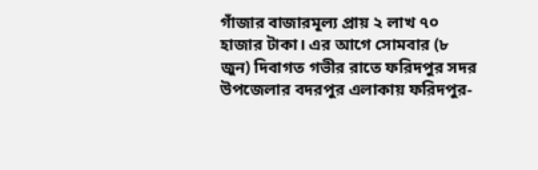গাঁজার বাজারমূল্য প্রায় ২ লাখ ৭০ হাজার টাকা। এর আগে সোমবার (৮ জুন) দিবাগত গভীর রাতে ফরিদপুর সদর উপজেলার বদরপুর এলাকায় ফরিদপুর-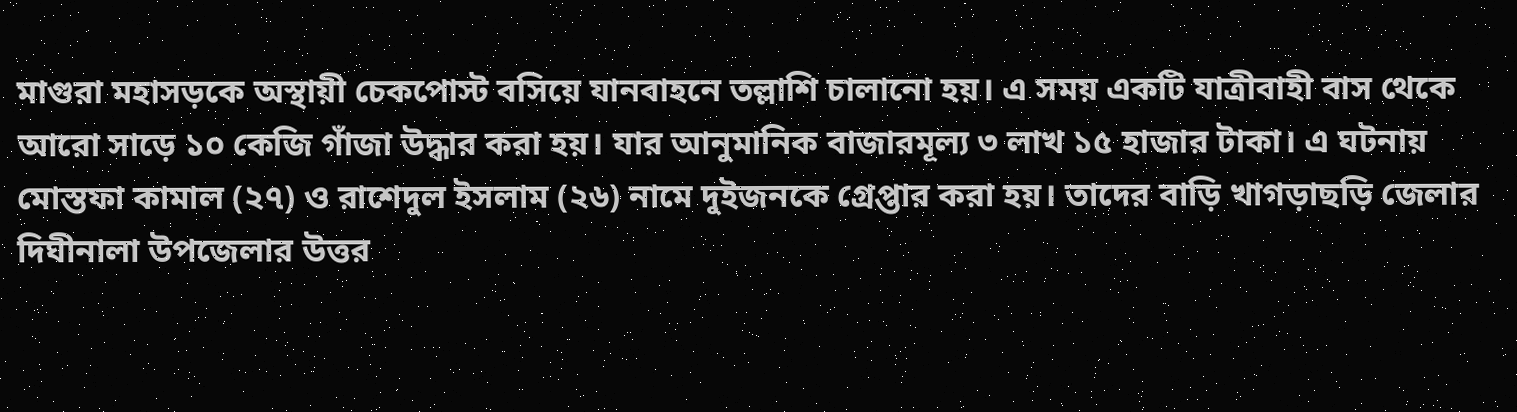মাগুরা মহাসড়কে অস্থায়ী চেকপোস্ট বসিয়ে যানবাহনে তল্লাশি চালানো হয়। এ সময় একটি যাত্রীবাহী বাস থেকে আরো সাড়ে ১০ কেজি গাঁজা উদ্ধার করা হয়। যার আনুমানিক বাজারমূল্য ৩ লাখ ১৫ হাজার টাকা। এ ঘটনায় মোস্তফা কামাল (২৭) ও রাশেদুল ইসলাম (২৬) নামে দুইজনকে গ্রেপ্তার করা হয়। তাদের বাড়ি খাগড়াছড়ি জেলার দিঘীনালা উপজেলার উত্তর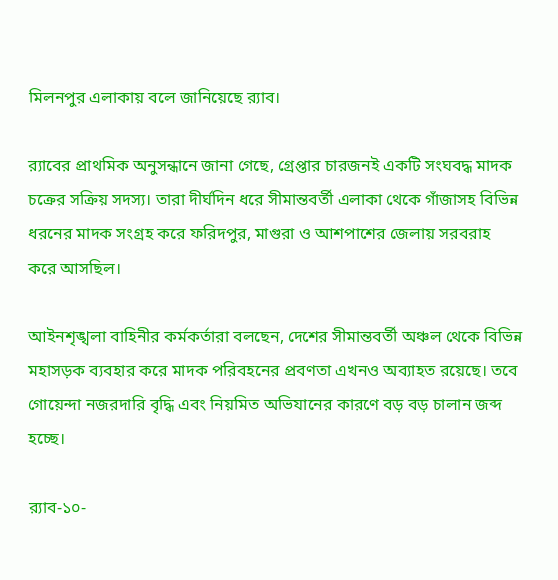মিলনপুর এলাকায় বলে জানিয়েছে র‌্যাব।

র‌্যাবের প্রাথমিক অনুসন্ধানে জানা গেছে, গ্রেপ্তার চারজনই একটি সংঘবদ্ধ মাদক চক্রের সক্রিয় সদস্য। তারা দীর্ঘদিন ধরে সীমান্তবর্তী এলাকা থেকে গাঁজাসহ বিভিন্ন ধরনের মাদক সংগ্রহ করে ফরিদপুর, মাগুরা ও আশপাশের জেলায় সরবরাহ করে আসছিল।

আইনশৃঙ্খলা বাহিনীর কর্মকর্তারা বলছেন, দেশের সীমান্তবর্তী অঞ্চল থেকে বিভিন্ন মহাসড়ক ব্যবহার করে মাদক পরিবহনের প্রবণতা এখনও অব্যাহত রয়েছে। তবে গোয়েন্দা নজরদারি বৃদ্ধি এবং নিয়মিত অভিযানের কারণে বড় বড় চালান জব্দ হচ্ছে।

র‌্যাব-১০-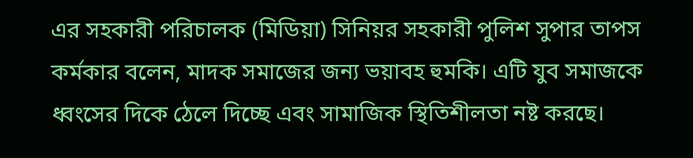এর সহকারী পরিচালক (মিডিয়া) সিনিয়র সহকারী পুলিশ সুপার তাপস কর্মকার বলেন, মাদক সমাজের জন্য ভয়াবহ হুমকি। এটি যুব সমাজকে ধ্বংসের দিকে ঠেলে দিচ্ছে এবং সামাজিক স্থিতিশীলতা নষ্ট করছে।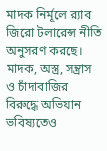মাদক নির্মূলে র‌্যাব জিরো টলারেন্স নীতি অনুসরণ করছে। মাদক, অস্ত্র, সন্ত্রাস ও চাঁদাবাজির বিরুদ্ধে অভিযান ভবিষ্যতেও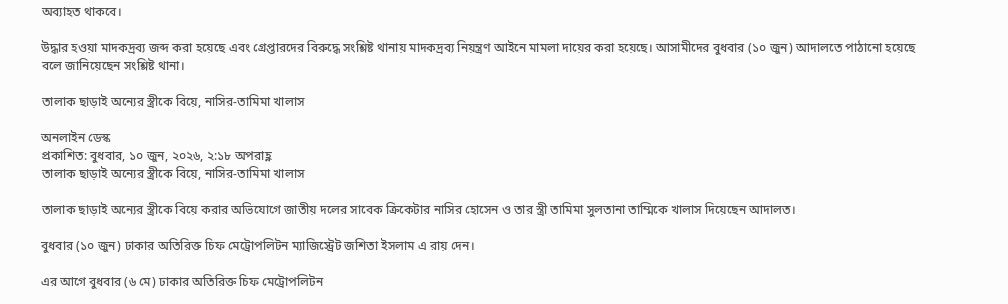অব্যাহত থাকবে।

উদ্ধার হওয়া মাদকদ্রব্য জব্দ করা হয়েছে এবং গ্রেপ্তারদের বিরুদ্ধে সংশ্লিষ্ট থানায় মাদকদ্রব্য নিয়ন্ত্রণ আইনে মামলা দায়ের করা হয়েছে। আসামীদের বুধবার (১০ জুন) আদালতে পাঠানো হয়েছে বলে জানিয়েছেন সংশ্লিষ্ট থানা।

তালাক ছাড়াই অন্যের স্ত্রীকে বিয়ে, নাসির-তামিমা খালাস

অনলাইন ডেস্ক
প্রকাশিত: বুধবার, ১০ জুন, ২০২৬, ২:১৮ অপরাহ্ণ
তালাক ছাড়াই অন্যের স্ত্রীকে বিয়ে, নাসির-তামিমা খালাস

তালাক ছাড়াই অন্যের স্ত্রীকে বিয়ে করার অভিযোগে জাতীয় দলের সাবেক ক্রিকেটার নাসির হোসেন ও তার স্ত্রী তামিমা সুলতানা তাম্মিকে খালাস দিয়েছেন আদালত।

বুধবার (১০ জুন) ঢাকার অতিরিক্ত চিফ মেট্রোপলিটন ম্যাজিস্ট্রেট জশিতা ইসলাম এ রায় দেন।

এর আগে বুধবার (৬ মে) ঢাকার অতিরিক্ত চিফ মেট্রোপলিটন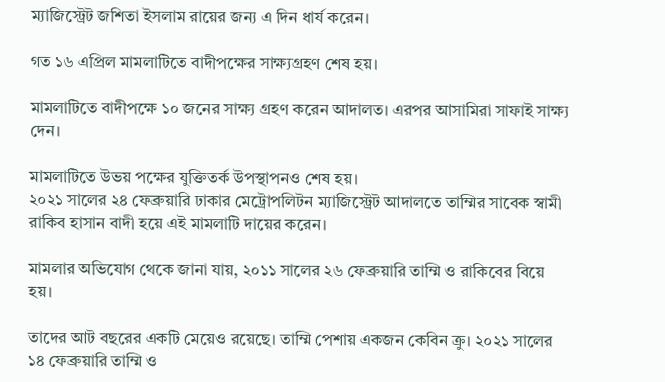ম্যাজিস্ট্রেট জশিতা ইসলাম রায়ের জন্য এ দিন ধার্য করেন।

গত ১৬ এপ্রিল মামলাটিতে বাদীপক্ষের সাক্ষ্যগ্রহণ শেষ হয়।

মামলাটিতে বাদীপক্ষে ১০ জনের সাক্ষ্য গ্রহণ করেন আদালত। এরপর আসামিরা সাফাই সাক্ষ্য দেন।

মামলাটিতে উভয় পক্ষের যুক্তিতর্ক উপস্থাপনও শেষ হয়।
২০২১ সালের ২৪ ফেব্রুয়ারি ঢাকার মেট্রোপলিটন ম্যাজিস্ট্রেট আদালতে তাম্মির সাবেক স্বামী রাকিব হাসান বাদী হয়ে এই মামলাটি দায়ের করেন।

মামলার অভিযোগ থেকে জানা যায়, ২০১১ সালের ২৬ ফেব্রুয়ারি তাম্মি ও রাকিবের বিয়ে হয়।

তাদের আট বছরের একটি মেয়েও রয়েছে। তাম্মি পেশায় একজন কেবিন ক্রু। ২০২১ সালের ১৪ ফেব্রুয়ারি তাম্মি ও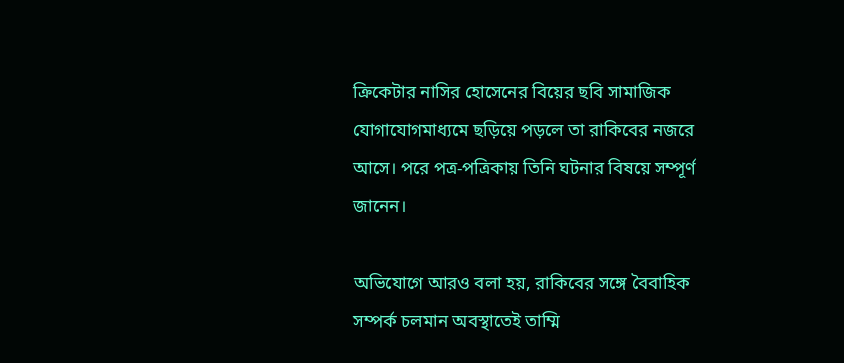ক্রিকেটার নাসির হোসেনের বিয়ের ছবি সামাজিক যোগাযোগমাধ্যমে ছড়িয়ে পড়লে তা রাকিবের নজরে আসে। পরে পত্র-পত্রিকায় তিনি ঘটনার বিষয়ে সম্পূর্ণ জানেন।

অভিযোগে আরও বলা হয়, রাকিবের সঙ্গে বৈবাহিক সম্পর্ক চলমান অবস্থাতেই তাম্মি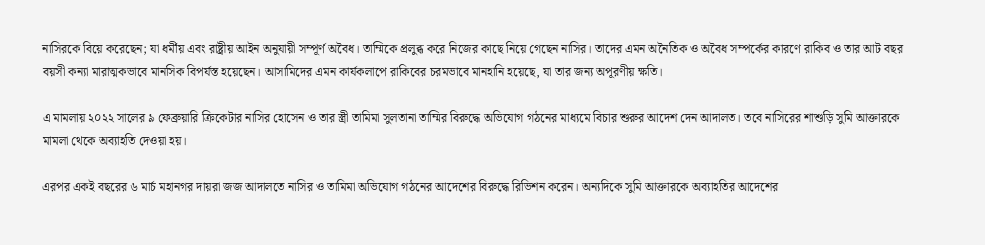নাসিরকে বিয়ে করেছেন; যা ধর্মীয় এবং রাষ্ট্রীয় আইন অনুযায়ী সম্পূর্ণ অবৈধ। তাম্মিকে প্রলুব্ধ করে নিজের কাছে নিয়ে গেছেন নাসির। তাদের এমন অনৈতিক ও অবৈধ সম্পর্কের কারণে রাকিব ও তার আট বছর বয়সী কন্যা মারাত্মকভাবে মানসিক বিপর্যস্ত হয়েছেন। আসামিদের এমন কার্যকলাপে রাকিবের চরমভাবে মানহানি হয়েছে, যা তার জন্য অপূরণীয় ক্ষতি।

এ মামলায় ২০২২ সালের ৯ ফেব্রুয়ারি ক্রিকেটার নাসির হোসেন ও তার স্ত্রী তামিমা সুলতানা তাম্মির বিরুদ্ধে অভিযোগ গঠনের মাধ্যমে বিচার শুরুর আদেশ দেন আদালত। তবে নাসিরের শাশুড়ি সুমি আক্তারকে মামলা থেকে অব্যাহতি দেওয়া হয়।

এরপর একই বছরের ৬ মার্চ মহানগর দায়রা জজ আদালতে নাসির ও তামিমা অভিযোগ গঠনের আদেশের বিরুদ্ধে রিভিশন করেন। অন্যদিকে সুমি আক্তারকে অব্যাহতির আদেশের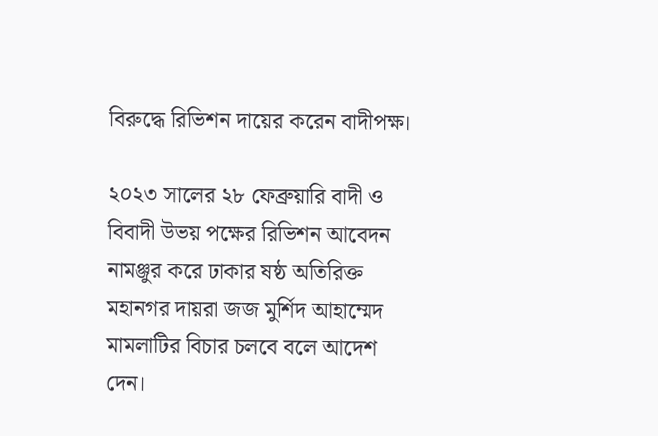বিরুদ্ধে রিভিশন দায়ের করেন বাদীপক্ষ।

২০২৩ সালের ২৮ ফেব্রুয়ারি বাদী ও বিবাদী উভয় পক্ষের রিভিশন আবেদন নামঞ্জুর করে ঢাকার ষষ্ঠ অতিরিক্ত মহানগর দায়রা জজ মুর্শিদ আহাম্মেদ মামলাটির বিচার চলবে বলে আদেশ দেন।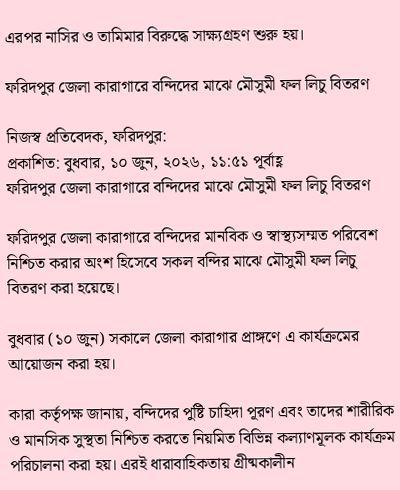এরপর নাসির ও তামিমার বিরুদ্ধে সাক্ষ্যগ্রহণ শুরু হয়।

ফরিদপুর জেলা কারাগারে বন্দিদের মাঝে মৌসুমী ফল লিচু বিতরণ

নিজস্ব প্রতিবেদক, ফরিদপুর:
প্রকাশিত: বুধবার, ১০ জুন, ২০২৬, ১১:৫১ পূর্বাহ্ণ
ফরিদপুর জেলা কারাগারে বন্দিদের মাঝে মৌসুমী ফল লিচু বিতরণ

ফরিদপুর জেলা কারাগারে বন্দিদের মানবিক ও স্বাস্থ্যসম্মত পরিবেশ নিশ্চিত করার অংশ হিসেবে সকল বন্দির মাঝে মৌসুমী ফল লিচু বিতরণ করা হয়েছে।

বুধবার (১০ জুন) সকালে জেলা কারাগার প্রাঙ্গণে এ কার্যক্রমের আয়োজন করা হয়।

কারা কর্তৃপক্ষ জানায়, বন্দিদের পুষ্টি চাহিদা পূরণ এবং তাদের শারীরিক ও মানসিক সুস্থতা নিশ্চিত করতে নিয়মিত বিভিন্ন কল্যাণমূলক কার্যক্রম পরিচালনা করা হয়। এরই ধারাবাহিকতায় গ্রীষ্মকালীন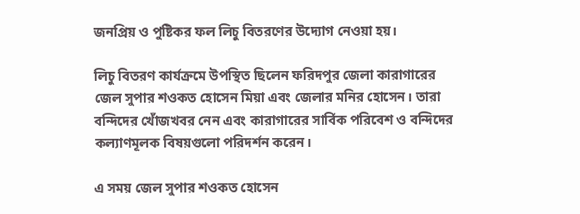জনপ্রিয় ও পুষ্টিকর ফল লিচু বিতরণের উদ্যোগ নেওয়া হয়।

লিচু বিতরণ কার্যক্রমে উপস্থিত ছিলেন ফরিদপুর জেলা কারাগারের জেল সুপার শওকত হোসেন মিয়া এবং জেলার মনির হোসেন। তারা বন্দিদের খোঁজখবর নেন এবং কারাগারের সার্বিক পরিবেশ ও বন্দিদের কল্যাণমূলক বিষয়গুলো পরিদর্শন করেন।

এ সময় জেল সুপার শওকত হোসেন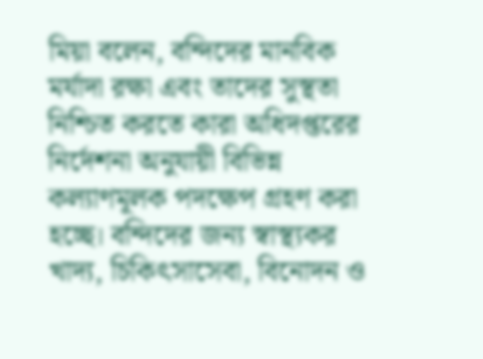মিয়া বলেন, বন্দিদের মানবিক মর্যাদা রক্ষা এবং তাদের সুস্থতা নিশ্চিত করতে কারা অধিদপ্তরের নির্দেশনা অনুযায়ী বিভিন্ন কল্যাণমূলক পদক্ষেপ গ্রহণ করা হচ্ছে। বন্দিদের জন্য স্বাস্থ্যকর খাদ্য, চিকিৎসাসেবা, বিনোদন ও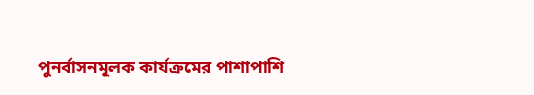পুনর্বাসনমূলক কার্যক্রমের পাশাপাশি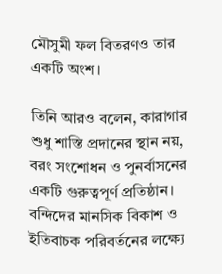মৌসুমী ফল বিতরণও তার একটি অংশ।

তিনি আরও বলেন, কারাগার শুধু শাস্তি প্রদানের স্থান নয়, বরং সংশোধন ও পুনর্বাসনের একটি গুরুত্বপূর্ণ প্রতিষ্ঠান। বন্দিদের মানসিক বিকাশ ও ইতিবাচক পরিবর্তনের লক্ষ্যে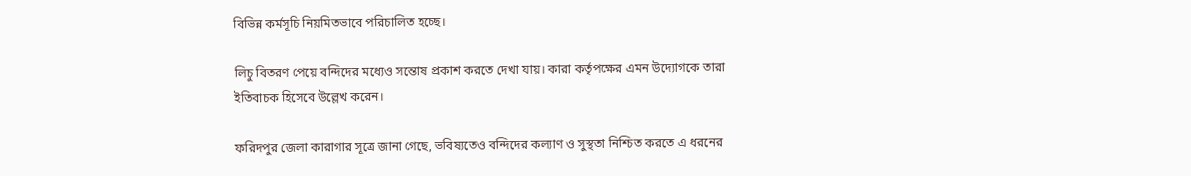বিভিন্ন কর্মসূচি নিয়মিতভাবে পরিচালিত হচ্ছে।

লিচু বিতরণ পেয়ে বন্দিদের মধ্যেও সন্তোষ প্রকাশ করতে দেখা যায়। কারা কর্তৃপক্ষের এমন উদ্যোগকে তারা ইতিবাচক হিসেবে উল্লেখ করেন।

ফরিদপুর জেলা কারাগার সূত্রে জানা গেছে, ভবিষ্যতেও বন্দিদের কল্যাণ ও সুস্থতা নিশ্চিত করতে এ ধরনের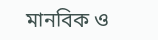মানবিক ও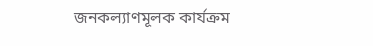জনকল্যাণমূলক কার্যক্রম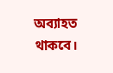অব্যাহত থাকবে।